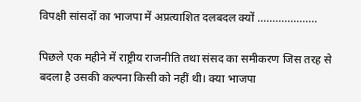विपक्षी सांसदों का भाजपा में अप्रत्याशित दलबदल क्यों ………………..

पिछले एक महीने में राष्ट्रीय राजनीति तथा संसद का समीकरण जिस तरह से बदला है उसकी कल्पना किसी को नहीं थी। क्या भाजपा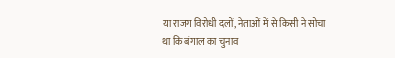या राजग विरोधी दलों, नेताओं में से किसी ने सोचा था कि बंगाल का चुनाव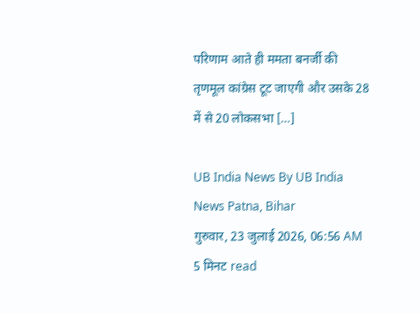परिणाम आते ही ममता बनर्जी की तृणमूल कांग्रेस टूट जाएगी और उसके 28 में से 20 लोकसभा […]

UB India News By UB India News Patna, Bihar
गुरुवार, 23 जुलाई 2026, 06:56 AM 5 मिनट read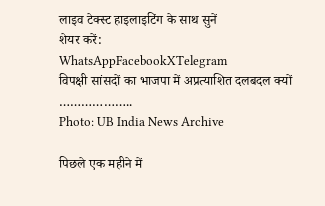लाइव टेक्स्ट हाइलाइटिंग के साथ सुनें
शेयर करें:
WhatsAppFacebookXTelegram
विपक्षी सांसदों का भाजपा में अप्रत्याशित दलबदल क्यों ………………..
Photo: UB India News Archive

पिछले एक महीने में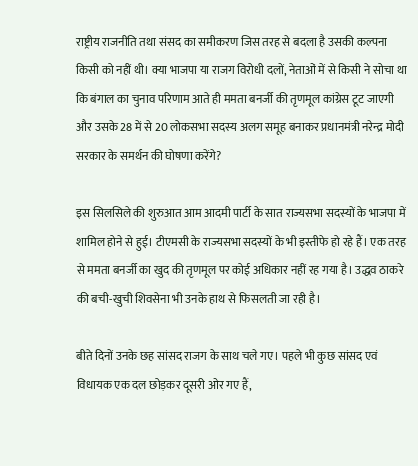राष्ट्रीय राजनीति तथा संसद का समीकरण जिस तरह से बदला है उसकी कल्पना किसी को नहीं थी। क्या भाजपा या राजग विरोधी दलों, नेताओं में से किसी ने सोचा था कि बंगाल का चुनाव परिणाम आते ही ममता बनर्जी की तृणमूल कांग्रेस टूट जाएगी और उसके 28 में से 20 लोकसभा सदस्य अलग समूह बनाकर प्रधानमंत्री नरेन्द्र मोदी सरकार के समर्थन की घोषणा करेंगे?

इस सिलसिले की शुरुआत आम आदमी पार्टी के सात राज्यसभा सदस्यों के भाजपा में शामिल होने से हुई। टीएमसी के राज्यसभा सदस्यों के भी इस्तीफे हो रहे हैं। एक तरह से ममता बनर्जी का खुद की तृणमूल पर कोई अधिकार नहीं रह गया है। उद्धव ठाकरे की बची-खुची शिवसेना भी उनके हाथ से फिसलती जा रही है।

बीते दिनों उनके छह सांसद राजग के साथ चले गए। पहले भी कुछ सांसद एवं विधायक एक दल छोड़कर दूसरी ओर गए हैं,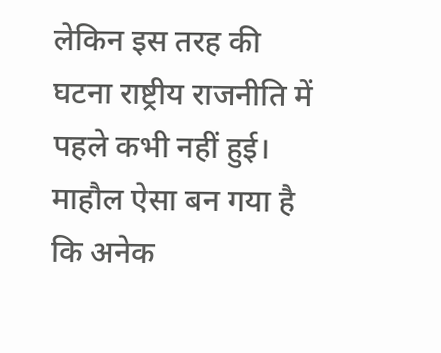लेकिन इस तरह की घटना राष्ट्रीय राजनीति में पहले कभी नहीं हुई। माहौल ऐसा बन गया है कि अनेक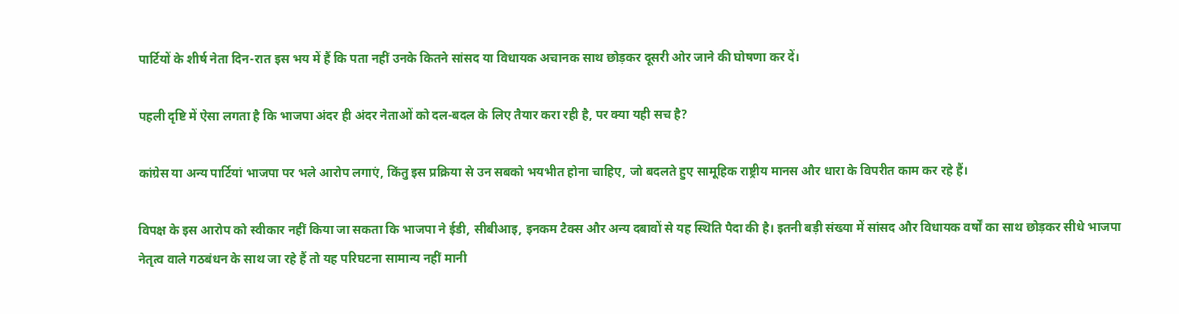पार्टियों के शीर्ष नेता दिन-रात इस भय में हैं कि पता नहीं उनके कितने सांसद या विधायक अचानक साथ छोड़कर दूसरी ओर जाने की घोषणा कर दें।

पहली दृष्टि में ऐसा लगता है कि भाजपा अंदर ही अंदर नेताओं को दल-बदल के लिए तैयार करा रही है, पर क्या यही सच है?

कांग्रेस या अन्य पार्टियां भाजपा पर भले आरोप लगाएं, किंतु इस प्रक्रिया से उन सबको भयभीत होना चाहिए, जो बदलते हुए सामूहिक राष्ट्रीय मानस और धारा के विपरीत काम कर रहे हैं।

विपक्ष के इस आरोप को स्वीकार नहीं किया जा सकता कि भाजपा ने ईडी, सीबीआइ, इनकम टैक्स और अन्य दबावों से यह स्थिति पैदा की है। इतनी बड़ी संख्या में सांसद और विधायक वर्षों का साथ छोड़कर सीधे भाजपा नेतृत्व वाले गठबंधन के साथ जा रहे हैं तो यह परिघटना सामान्य नहीं मानी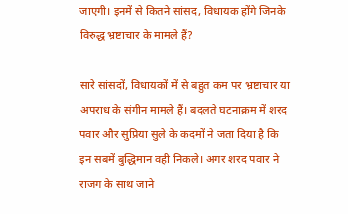जाएगी। इनमें से कितने सांसद, विधायक होंगे जिनके विरुद्ध भ्रष्टाचार के मामले हैं?

सारे सांसदों, विधायकों में से बहुत कम पर भ्रष्टाचार या अपराध के संगीन मामले हैं। बदलते घटनाक्रम में शरद पवार और सुप्रिया सुले के कदमों ने जता दिया है कि इन सबमें बुद्धिमान वही निकले। अगर शरद पवार ने राजग के साथ जाने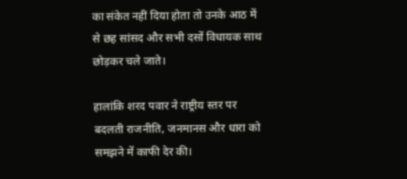का संकेत नहीं दिया होता तो उनके आठ में से छह सांसद और सभी दसों विधायक साथ छोड़कर चले जाते।

हालांकि शरद पवार ने राष्ट्रीय स्तर पर बदलती राजनीति, जनमानस और धारा को समझने में काफी देर की।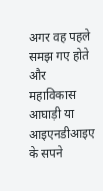अगर वह पहले समझ गए होते और महाविकास आघाड़ी या आइएनडीआइए के सपने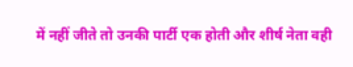में नहीं जीते तो उनकी पार्टी एक होती और शीर्ष नेता वही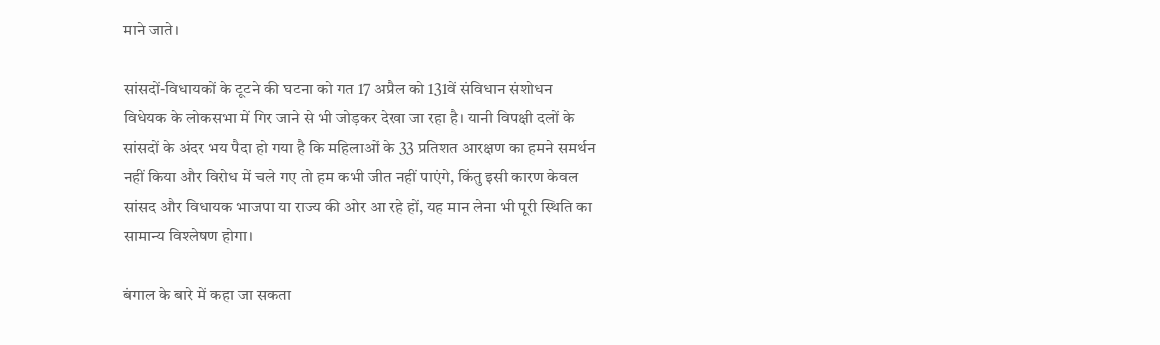माने जाते।

सांसदों-विधायकों के टूटने की घटना को गत 17 अप्रैल को 131वें संविधान संशोधन विधेयक के लोकसभा में गिर जाने से भी जोड़कर देखा जा रहा है। यानी विपक्षी दलों के सांसदों के अंदर भय पैदा हो गया है कि महिलाओं के 33 प्रतिशत आरक्षण का हमने समर्थन नहीं किया और विरोध में चले गए तो हम कभी जीत नहीं पाएंगे, किंतु इसी कारण केवल सांसद और विधायक भाजपा या राज्य की ओर आ रहे हों, यह मान लेना भी पूरी स्थिति का सामान्य विश्लेषण होगा।

बंगाल के बारे में कहा जा सकता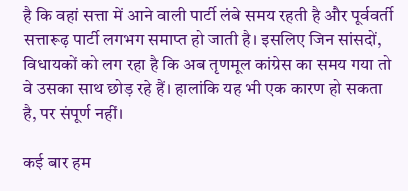है कि वहां सत्ता में आने वाली पार्टी लंबे समय रहती है और पूर्ववर्ती सत्तारूढ़ पार्टी लगभग समाप्त हो जाती है। इसलिए जिन सांसदों, विधायकों को लग रहा है कि अब तृणमूल कांग्रेस का समय गया तो वे उसका साथ छोड़ रहे हैं। हालांकि यह भी एक कारण हो सकता है, पर संपूर्ण नहीं।

कई बार हम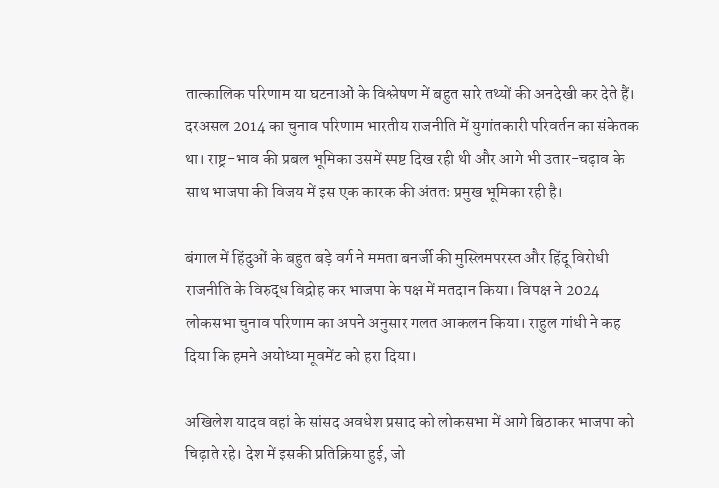तात्कालिक परिणाम या घटनाओं के विश्लेषण में बहुत सारे तथ्यों की अनदेखी कर देते हैं। दरअसल 2014 का चुनाव परिणाम भारतीय राजनीति में युगांतकारी परिवर्तन का संकेतक था। राष्ट्र-भाव की प्रबल भूमिका उसमें स्पष्ट दिख रही थी और आगे भी उतार-चढ़ाव के साथ भाजपा की विजय में इस एक कारक की अंततः प्रमुख भूमिका रही है।

बंगाल में हिंदुओं के बहुत बड़े वर्ग ने ममता बनर्जी की मुस्लिमपरस्त और हिंदू विरोधी राजनीति के विरुद्ध विद्रोह कर भाजपा के पक्ष में मतदान किया। विपक्ष ने 2024 लोकसभा चुनाव परिणाम का अपने अनुसार गलत आकलन किया। राहुल गांधी ने कह दिया कि हमने अयोध्या मूवमेंट को हरा दिया।

अखिलेश यादव वहां के सांसद अवधेश प्रसाद को लोकसभा में आगे बिठाकर भाजपा को चिढ़ाते रहे। देश में इसकी प्रतिक्रिया हुई, जो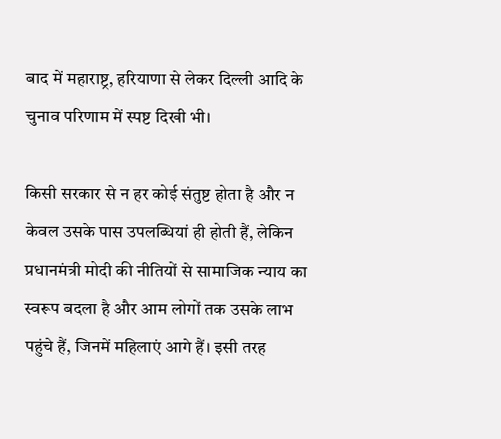बाद में महाराष्ट्र, हरियाणा से लेकर दिल्ली आदि के चुनाव परिणाम में स्पष्ट दिखी भी।

किसी सरकार से न हर कोई संतुष्ट होता है और न केवल उसके पास उपलब्धियां ही होती हैं, लेकिन प्रधानमंत्री मोदी की नीतियों से सामाजिक न्याय का स्वरूप बदला है और आम लोगों तक उसके लाभ पहुंचे हैं, जिनमें महिलाएं आगे हैं। इसी तरह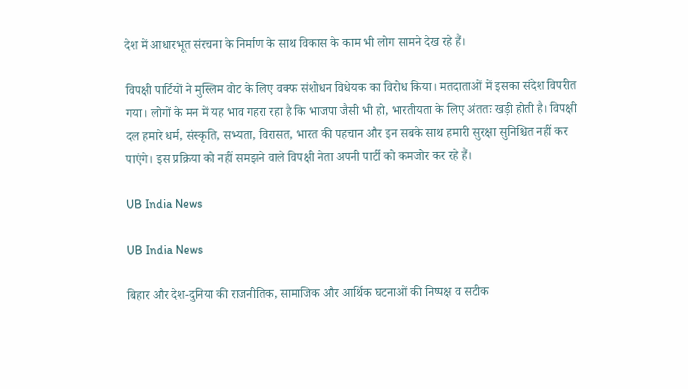देश में आधारभूत संरचना के निर्माण के साथ विकास के काम भी लोग सामने देख रहे हैं।

विपक्षी पार्टियों ने मुस्लिम वोट के लिए वक्फ संशोधन विधेयक का विरोध किया। मतदाताओं में इसका संदेश विपरीत गया। लोगों के मन में यह भाव गहरा रहा है कि भाजपा जैसी भी हो, भारतीयता के लिए अंततः खड़ी होती है। विपक्षी दल हमारे धर्म, संस्कृति, सभ्यता, विरासत, भारत की पहचान और इन सबके साथ हमारी सुरक्षा सुनिश्चित नहीं कर पाएंगे। इस प्रक्रिया को नहीं समझने वाले विपक्षी नेता अपनी पार्टी को कमजोर कर रहे हैं।

UB India News

UB India News

बिहार और देश-दुनिया की राजनीतिक, सामाजिक और आर्थिक घटनाओं की निष्पक्ष व सटीक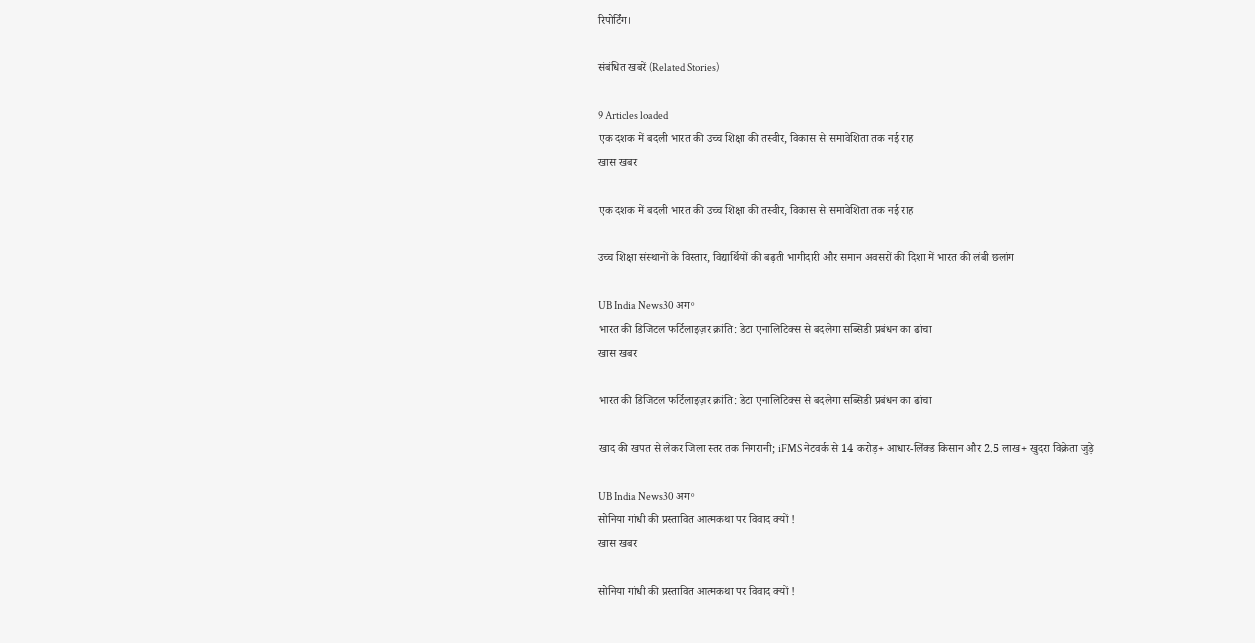रिपोर्टिंग।

संबंधित खबरें (Related Stories)

9 Articles loaded
एक दशक में बदली भारत की उच्च शिक्षा की तस्वीर, विकास से समावेशिता तक नई राह
खास खबर

एक दशक में बदली भारत की उच्च शिक्षा की तस्वीर, विकास से समावेशिता तक नई राह

उच्च शिक्षा संस्थानों के विस्तार, विद्यार्थियों की बढ़ती भागीदारी और समान अवसरों की दिशा में भारत की लंबी छलांग

UB India News30 अग॰
भारत की डिजिटल फर्टिलाइज़र क्रांति: डेटा एनालिटिक्स से बदलेगा सब्सिडी प्रबंधन का ढांचा
खास खबर

भारत की डिजिटल फर्टिलाइज़र क्रांति: डेटा एनालिटिक्स से बदलेगा सब्सिडी प्रबंधन का ढांचा

खाद की खपत से लेकर जिला स्तर तक निगरानी; iFMS नेटवर्क से 14 करोड़+ आधार-लिंक्ड किसान और 2.5 लाख+ खुदरा विक्रेता जुड़े

UB India News30 अग॰
सोनिया गांधी की प्रस्तावित आत्मकथा पर विवाद क्यों !
खास खबर

सोनिया गांधी की प्रस्तावित आत्मकथा पर विवाद क्यों !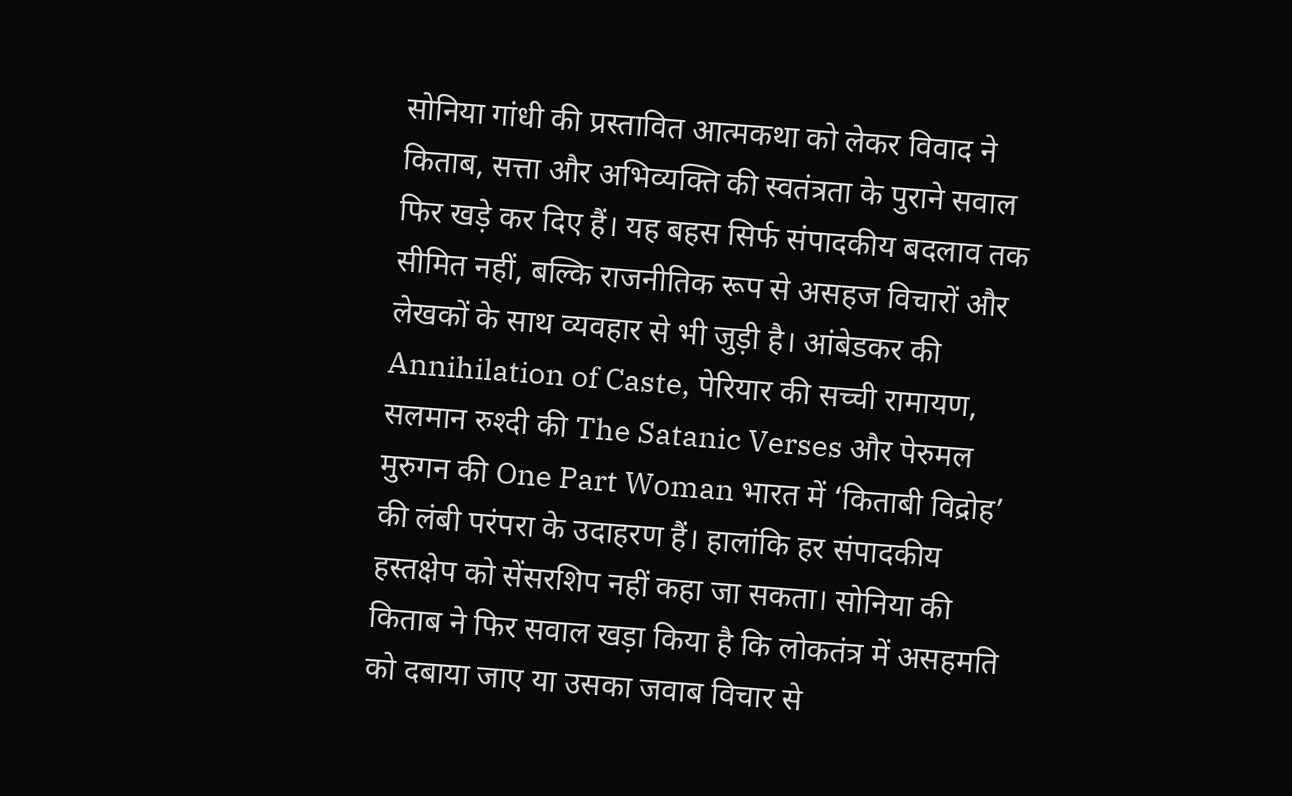सोनिया गांधी की प्रस्तावित आत्मकथा को लेकर विवाद ने किताब, सत्ता और अभिव्यक्ति की स्वतंत्रता के पुराने सवाल फिर खड़े कर दिए हैं। यह बहस सिर्फ संपादकीय बदलाव तक सीमित नहीं, बल्कि राजनीतिक रूप से असहज विचारों और लेखकों के साथ व्यवहार से भी जुड़ी है। आंबेडकर की Annihilation of Caste, पेरियार की सच्ची रामायण, सलमान रुश्दी की The Satanic Verses और पेरुमल मुरुगन की One Part Woman भारत में ‘किताबी विद्रोह’ की लंबी परंपरा के उदाहरण हैं। हालांकि हर संपादकीय हस्तक्षेप को सेंसरशिप नहीं कहा जा सकता। सोनिया की किताब ने फिर सवाल खड़ा किया है कि लोकतंत्र में असहमति को दबाया जाए या उसका जवाब विचार से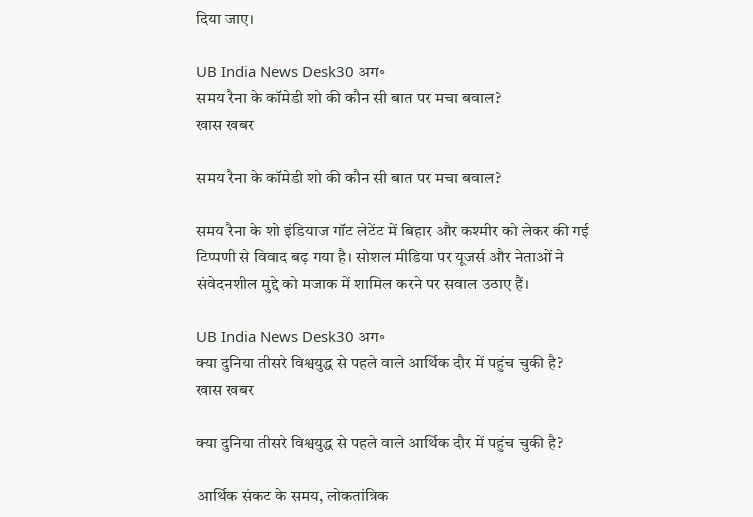दिया जाए।

UB India News Desk30 अग॰
समय रैना के कॉमेडी शो की कौन सी बात पर मचा बवाल?
खास खबर

समय रैना के कॉमेडी शो की कौन सी बात पर मचा बवाल?

समय रैना के शो इंडियाज गॉट लेटेंट में बिहार और कश्मीर को लेकर की गई टिप्पणी से विवाद बढ़ गया है। सोशल मीडिया पर यूजर्स और नेताओं ने संवेदनशील मुद्दे को मजाक में शामिल करने पर सवाल उठाए हैं।

UB India News Desk30 अग॰
क्या दुनिया तीसरे विश्वयुद्ध से पहले वाले आर्थिक दौर में पहुंच चुकी है?
खास खबर

क्या दुनिया तीसरे विश्वयुद्ध से पहले वाले आर्थिक दौर में पहुंच चुकी है?

आर्थिक संकट के समय, लोकतांत्रिक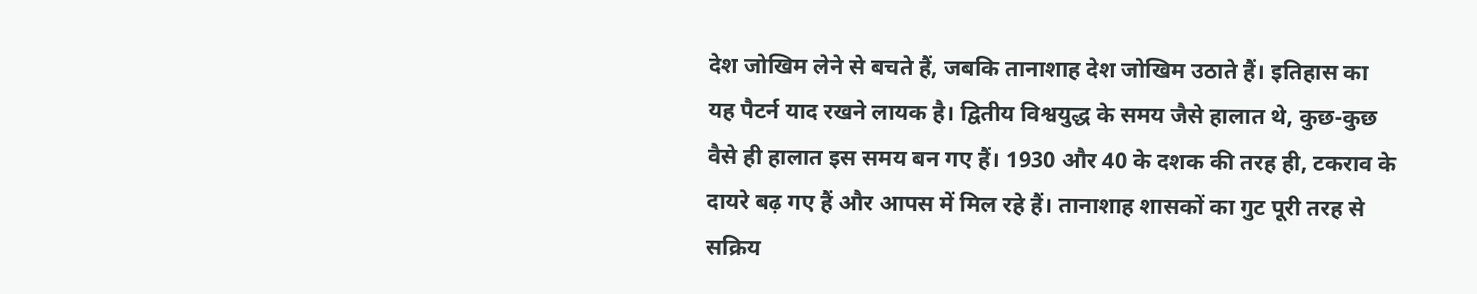देश जोखिम लेने से बचते हैं, जबकि तानाशाह देश जोखिम उठाते हैं। इतिहास का यह पैटर्न याद रखने लायक है। द्वितीय विश्वयुद्ध के समय जैसे हालात थे, कुछ-कुछ वैसे ही हालात इस समय बन गए हैं। 1930 और 40 के दशक की तरह ही, टकराव के दायरे बढ़ गए हैं और आपस में मिल रहे हैं। तानाशाह शासकों का गुट पूरी तरह से सक्रिय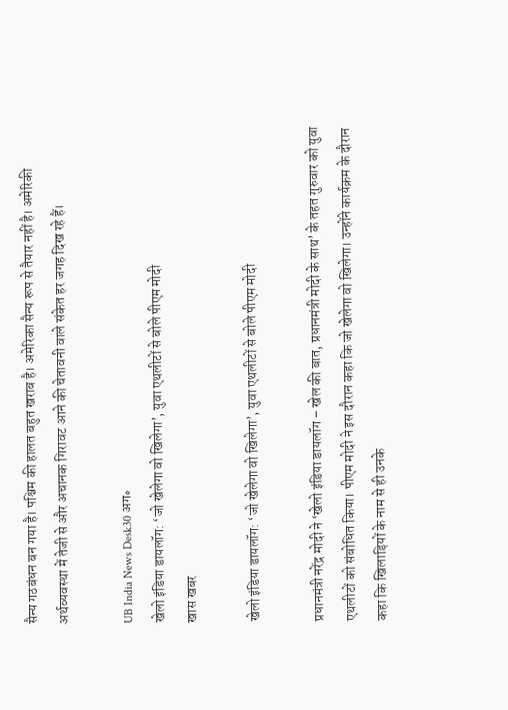सैन्य गठबंधन बन गया है। पश्चिम की हालत बहुत खराब है। अमेरिका सैन्य रूप से तैयार नहीं है। अमेरिकी अर्थव्यवस्था में तेजी से और अचानक गिरावट आने की चेतावनी वाले संकेत हर जगह दिख रहे हैं।

UB India News Desk30 अग॰
खेलो इंडिया डायलॉग: ‘जो खेलेगा वो खिलेगा’, युवा एथलीटों से बोले पीएम मोदी
खास खबर

खेलो इंडिया डायलॉग: ‘जो खेलेगा वो खिलेगा’, युवा एथलीटों से बोले पीएम मोदी

प्रधानमंत्री नरेंद्र मोदी ने ‘खेलो इंडिया डायलॉग – खेल की बात, प्रधानमंत्री मोदी के साथ’ के तहत गुरुवार को युवा एथलीटों को संबोधित किया। पीएम मोदी ने इस दौरान कहा कि जो खेलेगा वो खिलेगा। उन्होंने कार्यक्रम के दौरान कहा कि खिलाड़ियों के नाम से ही उनके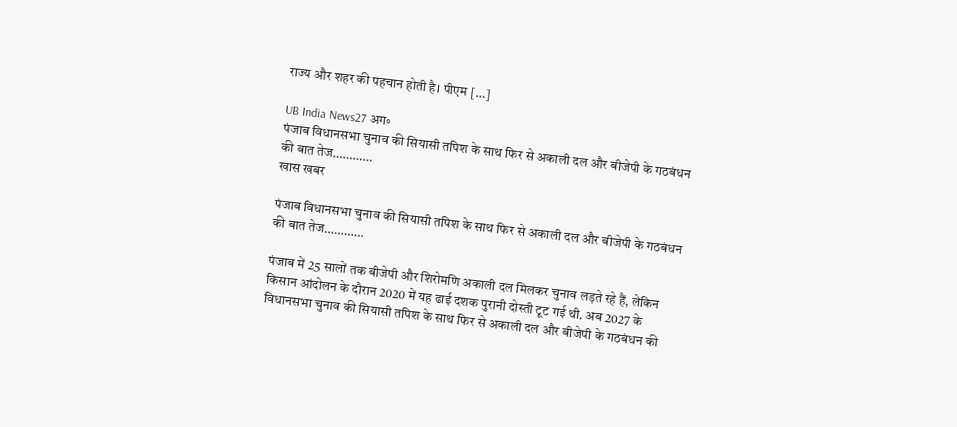राज्य और शहर की पहचान होती है। पीएम […]

UB India News27 अग॰
पंजाब विधानसभा चुनाव की सियासी तपिश के साथ फिर से अकाली दल और बीजेपी के गठबंधन की बात तेज…………
खास खबर

पंजाब विधानसभा चुनाव की सियासी तपिश के साथ फिर से अकाली दल और बीजेपी के गठबंधन की बात तेज…………

पंजाब में 25 सालों तक बीजेपी और शिरोमणि अकाली दल मिलकर चुनाव लड़ते रहे हैं, लेकिन किसान आंदोलन के दौरान 2020 में यह ढाई दशक पुरानी दोस्ती टूट गई थी. अब 2027 के विधानसभा चुनाव की सियासी तपिश के साथ फिर से अकाली दल और बीजेपी के गठबंधन की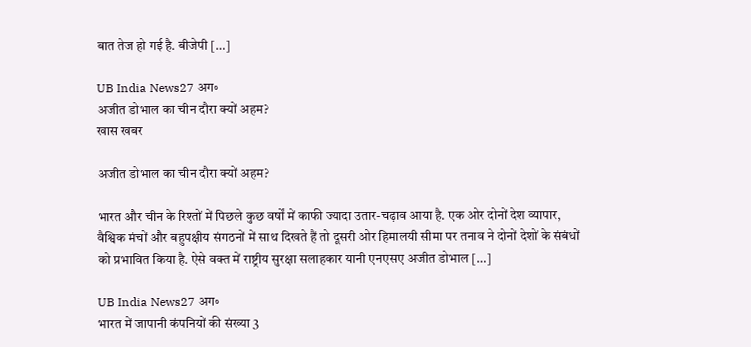बात तेज हो गई है. बीजेपी […]

UB India News27 अग॰
अजीत डोभाल का चीन दौरा क्यों अहम?
खास खबर

अजीत डोभाल का चीन दौरा क्यों अहम?

भारत और चीन के रिश्तों में पिछले कुछ वर्षों में काफी ज्यादा उतार-चढ़ाव आया है. एक ओर दोनों देश व्यापार, वैश्विक मंचों और बहुपक्षीय संगठनों में साथ दिखते हैं तो दूसरी ओर हिमालयी सीमा पर तनाव ने दोनों देशों के संबंधों को प्रभावित किया है. ऐसे वक्त में राष्ट्रीय सुरक्षा सलाहकार यानी एनएसए अजीत डोभाल […]

UB India News27 अग॰
भारत में जापानी कंपनियों की संख्या 3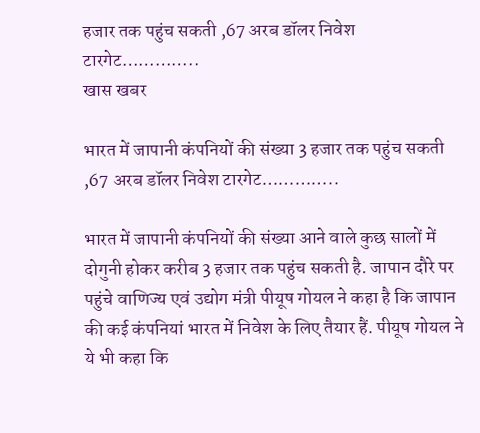हजार तक पहुंच सकती ,67 अरब डॉलर निवेश टारगेट…………..
खास खबर

भारत में जापानी कंपनियों की संख्या 3 हजार तक पहुंच सकती ,67 अरब डॉलर निवेश टारगेट…………..

भारत में जापानी कंपनियों की संख्या आने वाले कुछ सालों में दोगुनी होकर करीब 3 हजार तक पहुंच सकती है. जापान दौरे पर पहुंचे वाणिज्य एवं उद्योग मंत्री पीयूष गोयल ने कहा है कि जापान की कई कंपनियां भारत में निवेश के लिए तैयार हैं. पीयूष गोयल ने ये भी कहा कि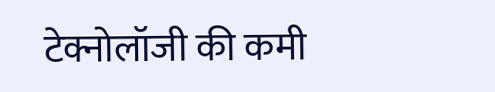टेक्नोलॉजी की कमी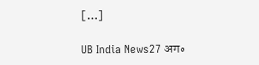[…]

UB India News27 अग॰